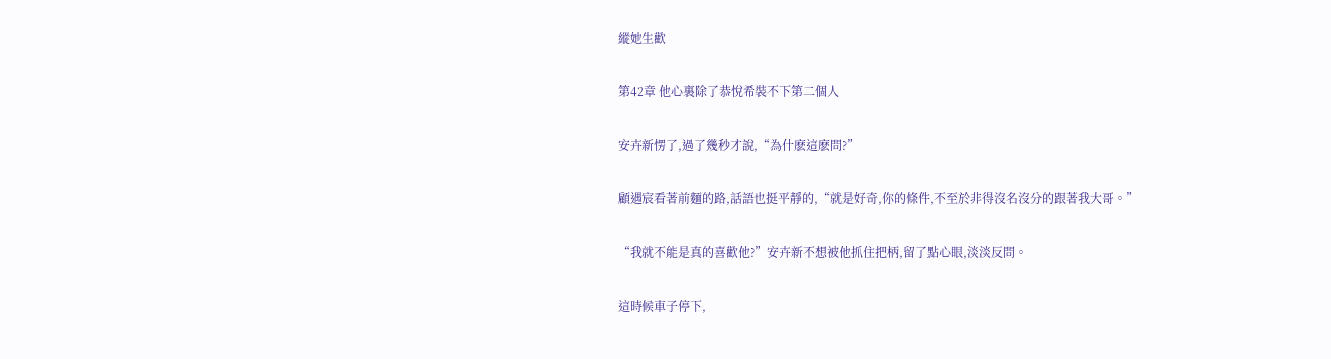縱她生歡

第42章 他心裏除了恭悅希裝不下第二個人

安卉新愣了,過了幾秒才說,“為什麽這麽問?”

顧遇宸看著前麵的路,話語也挺平靜的,“就是好奇,你的條件,不至於非得沒名沒分的跟著我大哥。”

“我就不能是真的喜歡他?”安卉新不想被他抓住把柄,留了點心眼,淡淡反問。

這時候車子停下,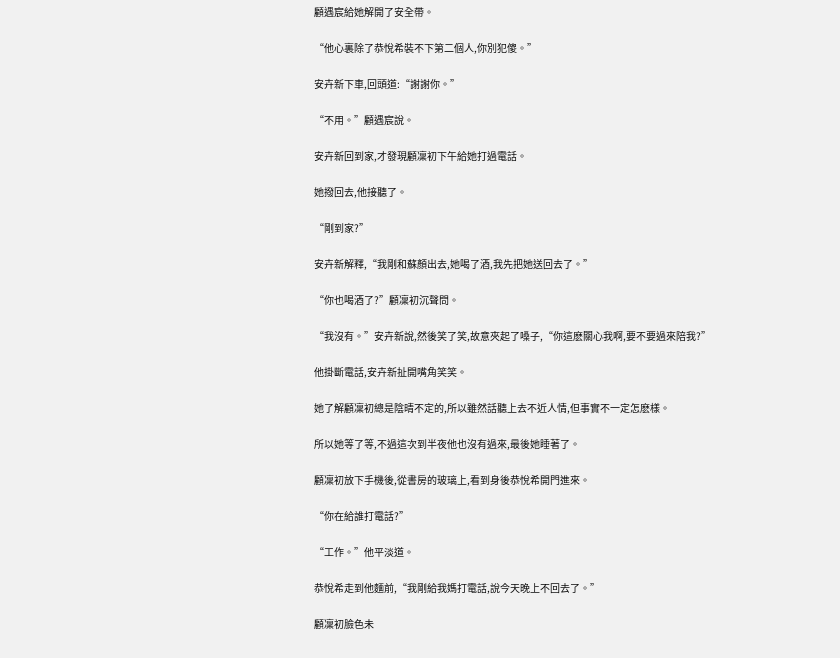顧遇宸給她解開了安全帶。

“他心裏除了恭悅希裝不下第二個人,你別犯傻。”

安卉新下車,回頭道:“謝謝你。”

“不用。”顧遇宸說。

安卉新回到家,才發現顧凜初下午給她打過電話。

她撥回去,他接聽了。

“剛到家?”

安卉新解釋,“我剛和蘇顏出去,她喝了酒,我先把她送回去了。”

“你也喝酒了?”顧凜初沉聲問。

“我沒有。”安卉新說,然後笑了笑,故意夾起了嗓子,“你這麽關心我啊,要不要過來陪我?”

他掛斷電話,安卉新扯開嘴角笑笑。

她了解顧凜初總是陰晴不定的,所以雖然話聽上去不近人情,但事實不一定怎麽樣。

所以她等了等,不過這次到半夜他也沒有過來,最後她睡著了。

顧凜初放下手機後,從書房的玻璃上,看到身後恭悅希開門進來。

“你在給誰打電話?”

“工作。”他平淡道。

恭悅希走到他麵前,“我剛給我媽打電話,說今天晚上不回去了。”

顧凜初臉色未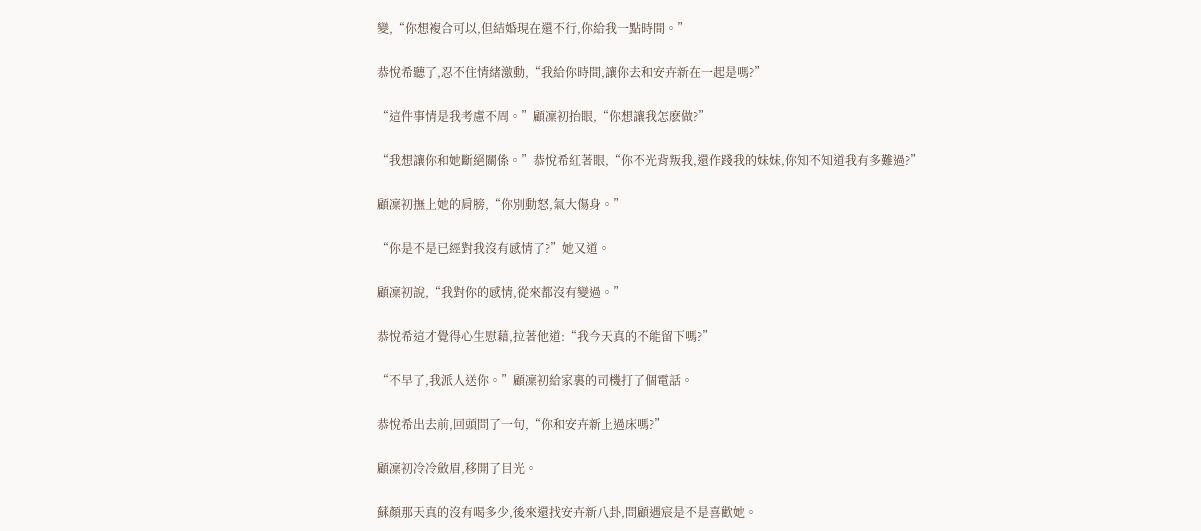變,“你想複合可以,但結婚現在還不行,你給我一點時間。”

恭悅希聽了,忍不住情緒激動,“我給你時間,讓你去和安卉新在一起是嗎?”

“這件事情是我考慮不周。”顧凜初抬眼,“你想讓我怎麽做?”

“我想讓你和她斷絕關係。”恭悅希紅著眼,“你不光背叛我,還作踐我的妹妹,你知不知道我有多難過?”

顧凜初撫上她的肩膀,“你別動怒,氣大傷身。”

“你是不是已經對我沒有感情了?”她又道。

顧凜初說,“我對你的感情,從來都沒有變過。”

恭悅希這才覺得心生慰藉,拉著他道:“我今天真的不能留下嗎?”

“不早了,我派人送你。”顧凜初給家裏的司機打了個電話。

恭悅希出去前,回頭問了一句,“你和安卉新上過床嗎?”

顧凜初冷冷斂眉,移開了目光。

蘇顏那天真的沒有喝多少,後來還找安卉新八卦,問顧遇宸是不是喜歡她。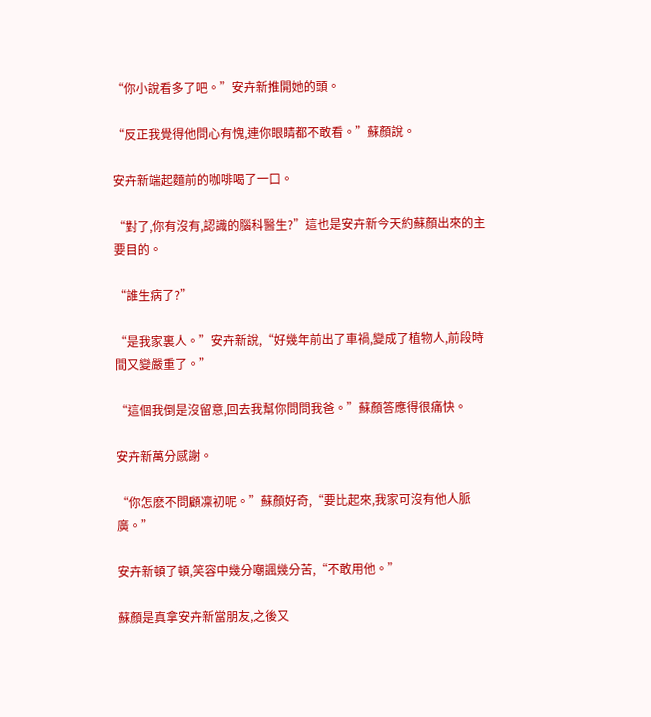“你小說看多了吧。”安卉新推開她的頭。

“反正我覺得他問心有愧,連你眼睛都不敢看。”蘇顏說。

安卉新端起麵前的咖啡喝了一口。

“對了,你有沒有,認識的腦科醫生?”這也是安卉新今天約蘇顏出來的主要目的。

“誰生病了?”

“是我家裏人。”安卉新說,“好幾年前出了車禍,變成了植物人,前段時間又變嚴重了。”

“這個我倒是沒留意,回去我幫你問問我爸。”蘇顏答應得很痛快。

安卉新萬分感謝。

“你怎麽不問顧凜初呢。”蘇顏好奇,“要比起來,我家可沒有他人脈廣。”

安卉新頓了頓,笑容中幾分嘲諷幾分苦,“不敢用他。”

蘇顏是真拿安卉新當朋友,之後又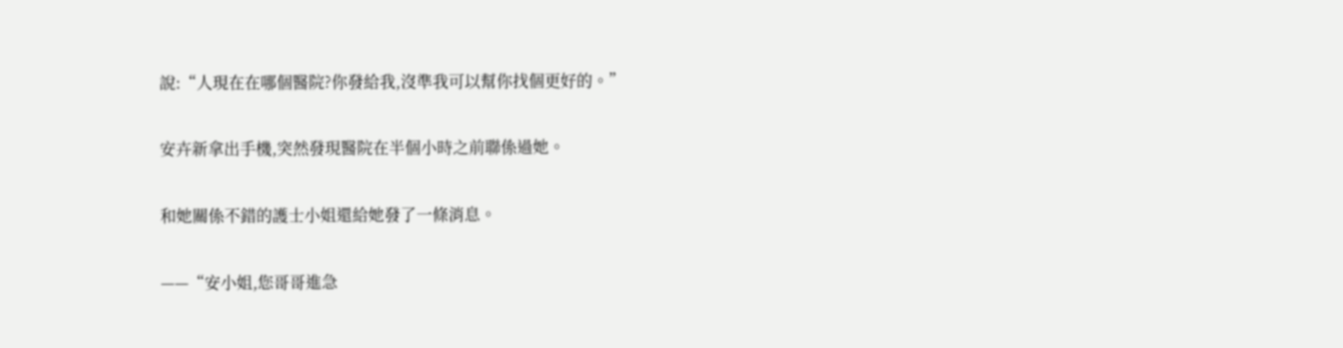說:“人現在在哪個醫院?你發給我,沒準我可以幫你找個更好的。”

安卉新拿出手機,突然發現醫院在半個小時之前聯係過她。

和她關係不錯的護士小姐還給她發了一條消息。

——“安小姐,您哥哥進急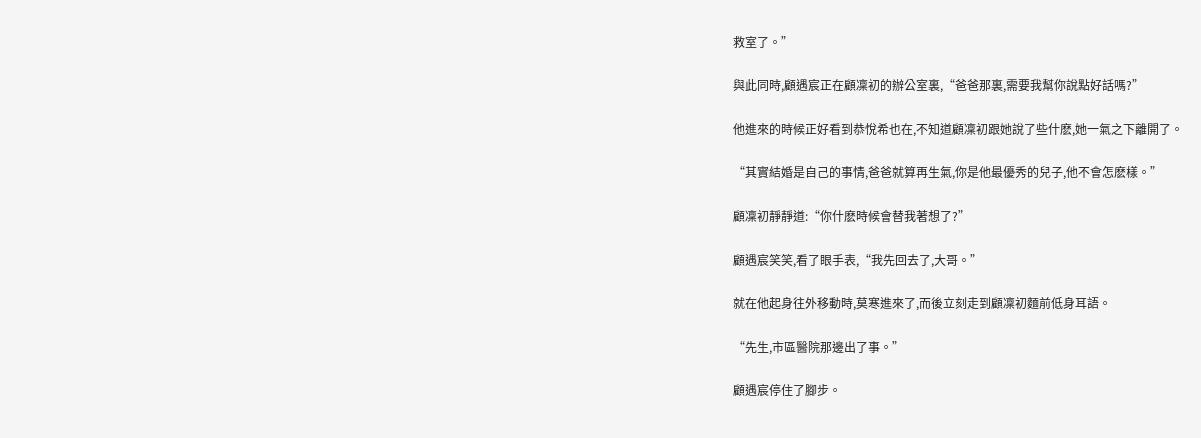救室了。”

與此同時,顧遇宸正在顧凜初的辦公室裏,“爸爸那裏,需要我幫你說點好話嗎?”

他進來的時候正好看到恭悅希也在,不知道顧凜初跟她說了些什麽,她一氣之下離開了。

“其實結婚是自己的事情,爸爸就算再生氣,你是他最優秀的兒子,他不會怎麽樣。”

顧凜初靜靜道:“你什麽時候會替我著想了?”

顧遇宸笑笑,看了眼手表,“我先回去了,大哥。”

就在他起身往外移動時,莫寒進來了,而後立刻走到顧凜初麵前低身耳語。

“先生,市區醫院那邊出了事。”

顧遇宸停住了腳步。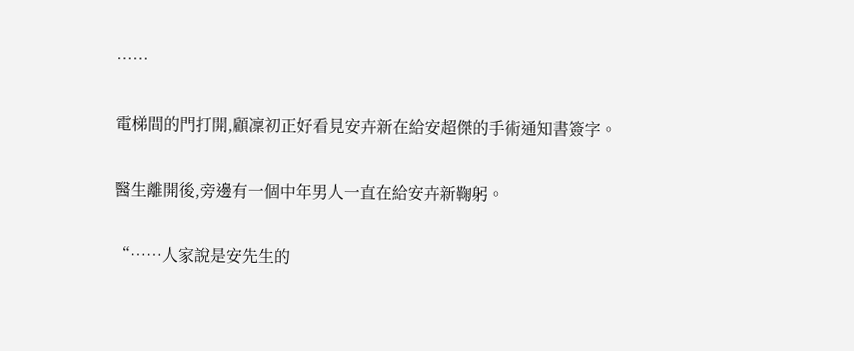……

電梯間的門打開,顧凜初正好看見安卉新在給安超傑的手術通知書簽字。

醫生離開後,旁邊有一個中年男人一直在給安卉新鞠躬。

“……人家說是安先生的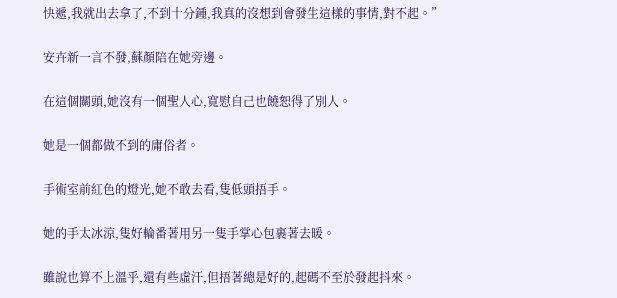快遞,我就出去拿了,不到十分鍾,我真的沒想到會發生這樣的事情,對不起。”

安卉新一言不發,蘇顏陪在她旁邊。

在這個關頭,她沒有一個聖人心,寬慰自己也饒恕得了別人。

她是一個都做不到的庸俗者。

手術室前紅色的燈光,她不敢去看,隻低頭捂手。

她的手太冰涼,隻好輪番著用另一隻手掌心包裹著去暖。

雖說也算不上溫乎,還有些虛汗,但捂著總是好的,起碼不至於發起抖來。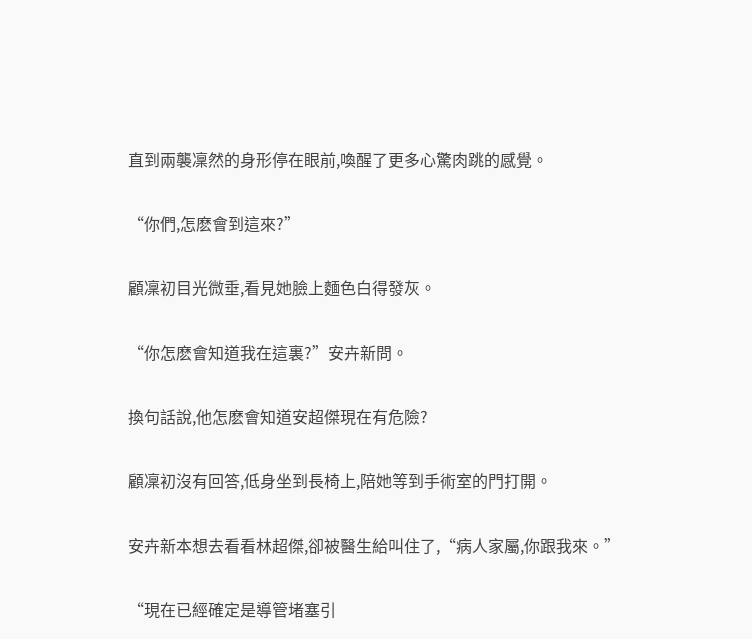直到兩襲凜然的身形停在眼前,喚醒了更多心驚肉跳的感覺。

“你們,怎麽會到這來?”

顧凜初目光微垂,看見她臉上麵色白得發灰。

“你怎麽會知道我在這裏?”安卉新問。

換句話說,他怎麽會知道安超傑現在有危險?

顧凜初沒有回答,低身坐到長椅上,陪她等到手術室的門打開。

安卉新本想去看看林超傑,卻被醫生給叫住了,“病人家屬,你跟我來。”

“現在已經確定是導管堵塞引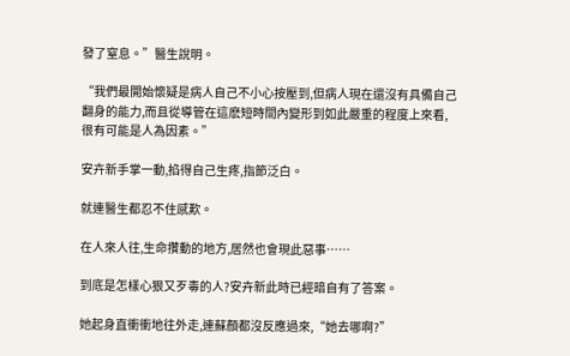發了窒息。”醫生說明。

“我們最開始懷疑是病人自己不小心按壓到,但病人現在還沒有具備自己翻身的能力,而且從導管在這麽短時間內變形到如此嚴重的程度上來看,很有可能是人為因素。”

安卉新手掌一動,掐得自己生疼,指節泛白。

就連醫生都忍不住感歎。

在人來人往,生命攢動的地方,居然也會現此惡事……

到底是怎樣心狠又歹毒的人?安卉新此時已經暗自有了答案。

她起身直衝衝地往外走,連蘇顏都沒反應過來,“她去哪啊?”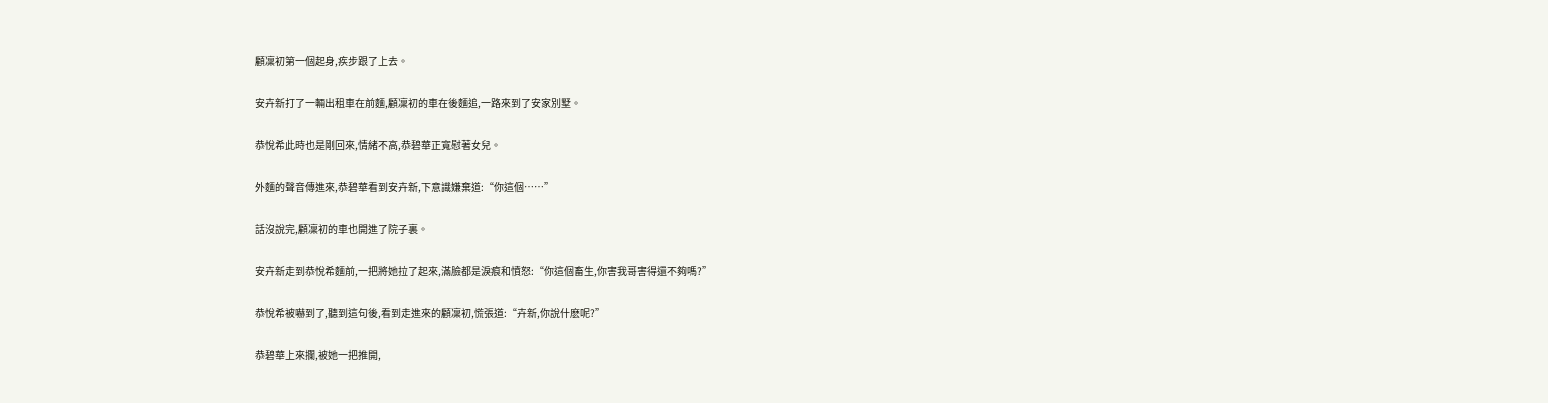顧凜初第一個起身,疾步跟了上去。

安卉新打了一輛出租車在前麵,顧凜初的車在後麵追,一路來到了安家別墅。

恭悅希此時也是剛回來,情緒不高,恭碧華正寬慰著女兒。

外麵的聲音傳進來,恭碧華看到安卉新,下意識嫌棄道:“你這個……”

話沒說完,顧凜初的車也開進了院子裏。

安卉新走到恭悅希麵前,一把將她拉了起來,滿臉都是淚痕和憤怒:“你這個畜生,你害我哥害得還不夠嗎?”

恭悅希被嚇到了,聽到這句後,看到走進來的顧凜初,慌張道:“卉新,你說什麽呢?”

恭碧華上來攔,被她一把推開,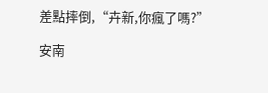差點摔倒,“卉新,你瘋了嗎?”

安南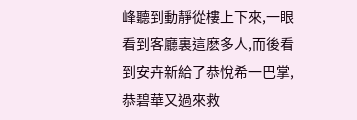峰聽到動靜從樓上下來,一眼看到客廳裏這麽多人,而後看到安卉新給了恭悅希一巴掌,恭碧華又過來救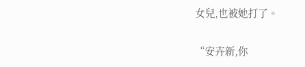女兒,也被她打了。

“安卉新,你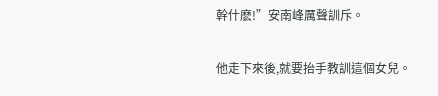幹什麽!”安南峰厲聲訓斥。

他走下來後,就要抬手教訓這個女兒。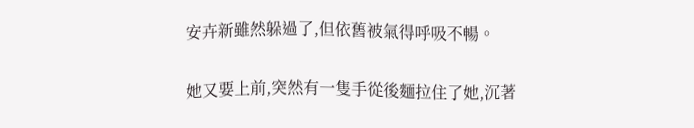安卉新雖然躲過了,但依舊被氣得呼吸不暢。

她又要上前,突然有一隻手從後麵拉住了她,沉著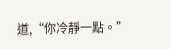道,“你冷靜一點。”